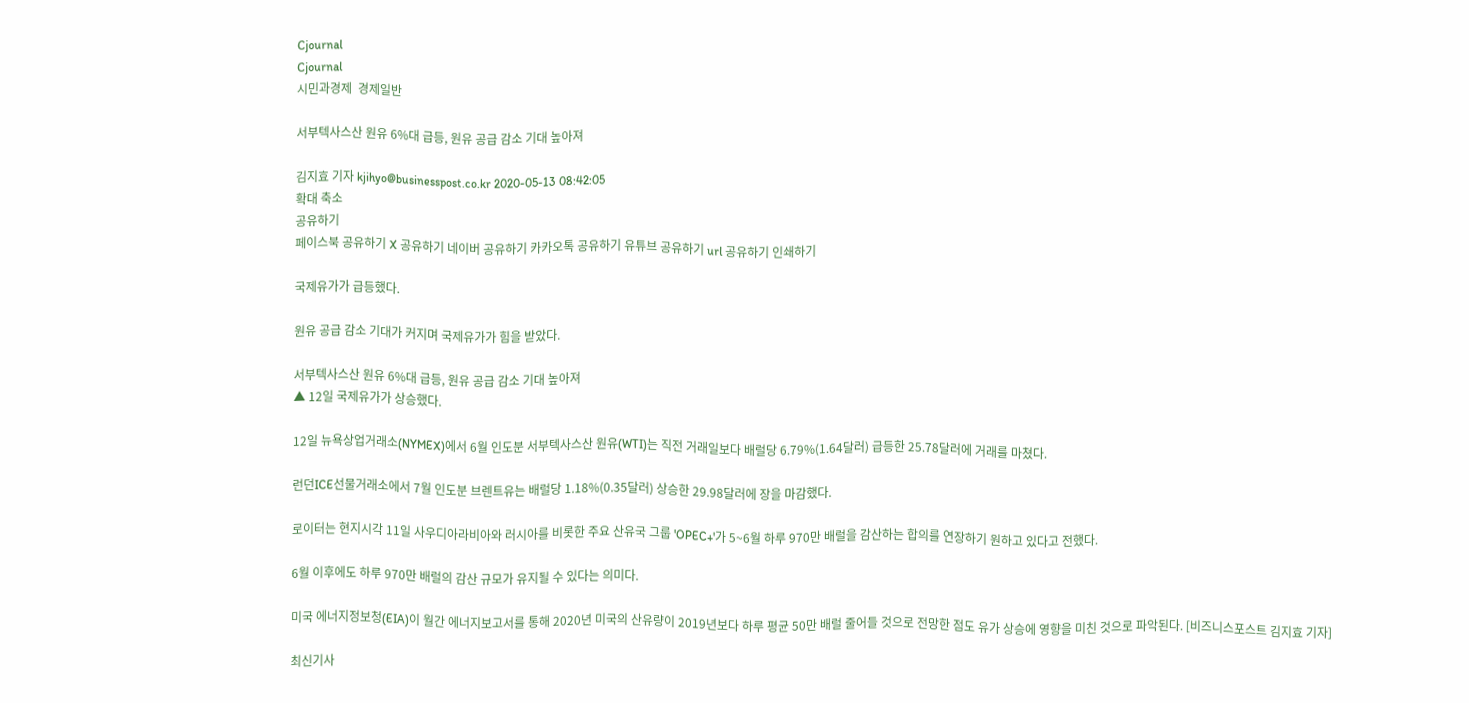Cjournal
Cjournal
시민과경제  경제일반

서부텍사스산 원유 6%대 급등, 원유 공급 감소 기대 높아져

김지효 기자 kjihyo@businesspost.co.kr 2020-05-13 08:42:05
확대 축소
공유하기
페이스북 공유하기 X 공유하기 네이버 공유하기 카카오톡 공유하기 유튜브 공유하기 url 공유하기 인쇄하기

국제유가가 급등했다.

원유 공급 감소 기대가 커지며 국제유가가 힘을 받았다.

서부텍사스산 원유 6%대 급등, 원유 공급 감소 기대 높아져
▲ 12일 국제유가가 상승했다.

12일 뉴욕상업거래소(NYMEX)에서 6월 인도분 서부텍사스산 원유(WTI)는 직전 거래일보다 배럴당 6.79%(1.64달러) 급등한 25.78달러에 거래를 마쳤다.

런던ICE선물거래소에서 7월 인도분 브렌트유는 배럴당 1.18%(0.35달러) 상승한 29.98달러에 장을 마감했다.

로이터는 현지시각 11일 사우디아라비아와 러시아를 비롯한 주요 산유국 그룹 'OPEC+'가 5~6월 하루 970만 배럴을 감산하는 합의를 연장하기 원하고 있다고 전했다.

6월 이후에도 하루 970만 배럴의 감산 규모가 유지될 수 있다는 의미다.

미국 에너지정보청(EIA)이 월간 에너지보고서를 통해 2020년 미국의 산유량이 2019년보다 하루 평균 50만 배럴 줄어들 것으로 전망한 점도 유가 상승에 영향을 미친 것으로 파악된다. [비즈니스포스트 김지효 기자]

최신기사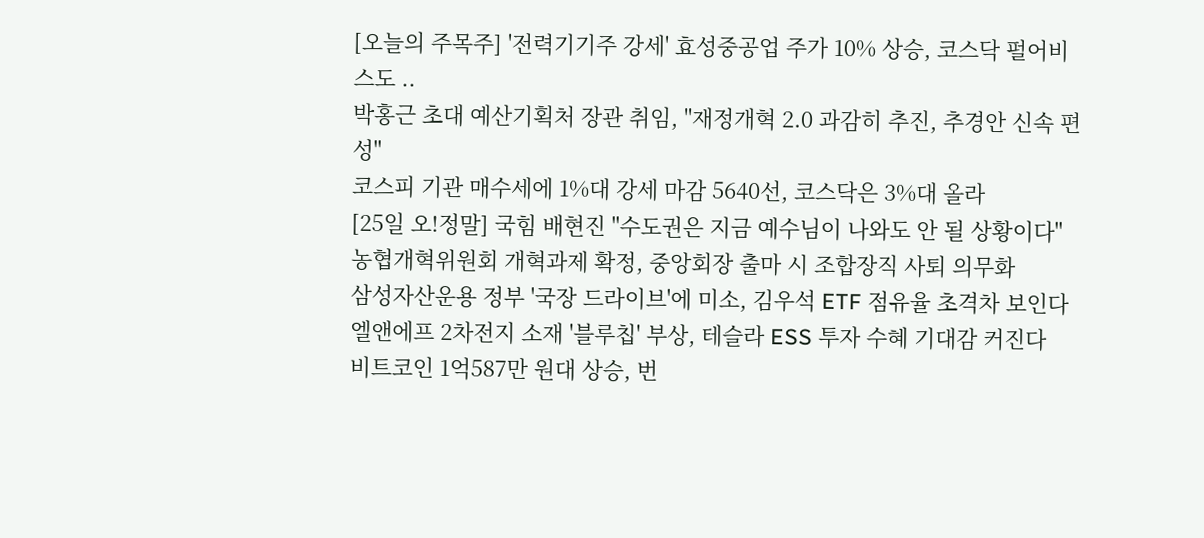[오늘의 주목주] '전력기기주 강세' 효성중공업 주가 10% 상승, 코스닥 펄어비스도 ..
박홍근 초대 예산기획처 장관 취임, "재정개혁 2.0 과감히 추진, 추경안 신속 편성"
코스피 기관 매수세에 1%대 강세 마감 5640선, 코스닥은 3%대 올라
[25일 오!정말] 국힘 배현진 "수도권은 지금 예수님이 나와도 안 될 상황이다"
농협개혁위원회 개혁과제 확정, 중앙회장 출마 시 조합장직 사퇴 의무화
삼성자산운용 정부 '국장 드라이브'에 미소, 김우석 ETF 점유율 초격차 보인다
엘앤에프 2차전지 소재 '블루칩' 부상, 테슬라 ESS 투자 수혜 기대감 커진다
비트코인 1억587만 원대 상승, 번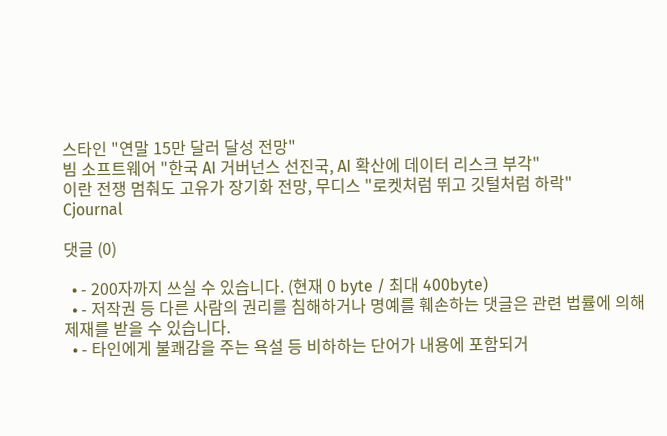스타인 "연말 15만 달러 달성 전망"
빔 소프트웨어 "한국 AI 거버넌스 선진국, AI 확산에 데이터 리스크 부각"
이란 전쟁 멈춰도 고유가 장기화 전망, 무디스 "로켓처럼 뛰고 깃털처럼 하락"
Cjournal

댓글 (0)

  • - 200자까지 쓰실 수 있습니다. (현재 0 byte / 최대 400byte)
  • - 저작권 등 다른 사람의 권리를 침해하거나 명예를 훼손하는 댓글은 관련 법률에 의해 제재를 받을 수 있습니다.
  • - 타인에게 불쾌감을 주는 욕설 등 비하하는 단어가 내용에 포함되거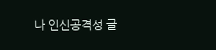나 인신공격성 글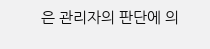은 관리자의 판단에 의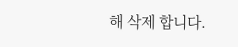해 삭제 합니다.